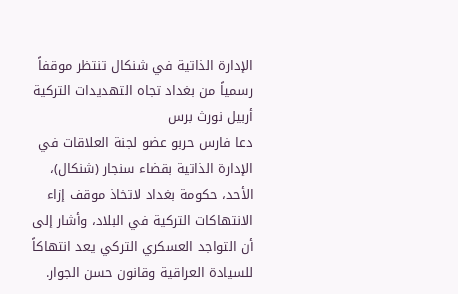الإدارة الذاتية في شنكال تنتظر موقفاً رسمياً من بغداد تجاه التهديدات التركية
أربيل نورث برس
دعا فارس حربو عضو لجنة العلاقات في الإدارة الذاتية بقضاء سنجار (شنكال)، الأحد، حكومة بغداد لاتخاذ موقف إزاء الانتهاكات التركية في البلاد، وأشار إلى أن التواجد العسكري التركي يعد انتهاكاً للسيادة العراقية وقانون حسن الجوار.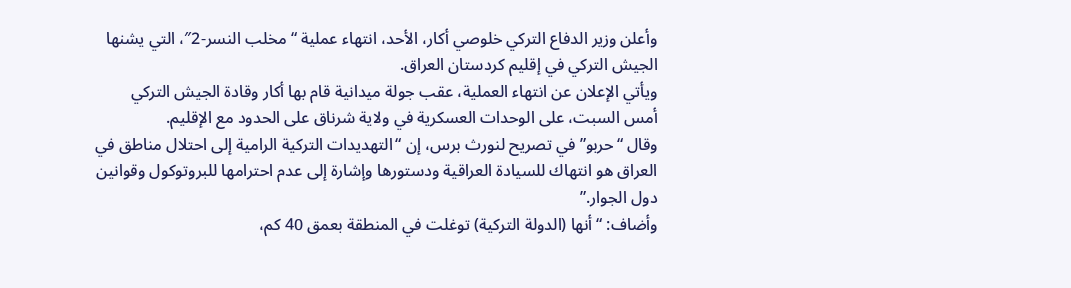وأعلن وزير الدفاع التركي خلوصي أكار، الأحد، انتهاء عملية “مخلب النسر-2″، التي يشنها الجيش التركي في إقليم كردستان العراق.
ويأتي الإعلان عن انتهاء العملية، عقب جولة ميدانية قام بها أكار وقادة الجيش التركي أمس السبت، على الوحدات العسكرية في ولاية شرناق على الحدود مع الإقليم.
وقال “حربو” في تصريح لنورث برس، إن “التهديدات التركية الرامية إلى احتلال مناطق في العراق هو انتهاك للسيادة العراقية ودستورها وإشارة إلى عدم احترامها للبروتوكول وقوانين دول الجوار.”
وأضاف: “أنها (الدولة التركية) توغلت في المنطقة بعمق 40 كم،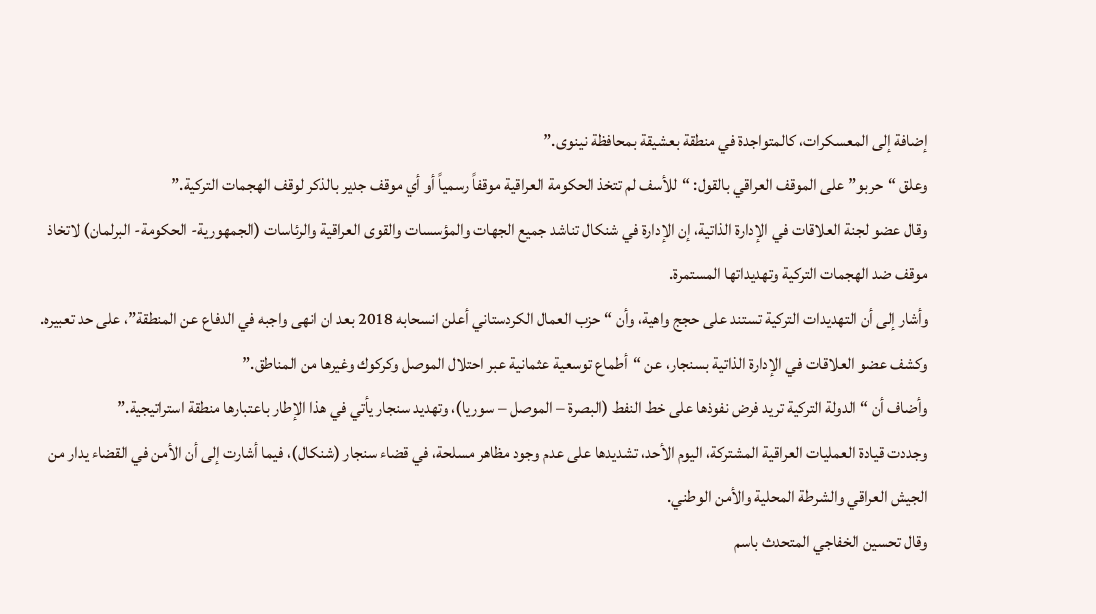إضافة إلى المعسكرات، كالمتواجدة في منطقة بعشيقة بمحافظة نينوى.”
وعلق “حربو” على الموقف العراقي بالقول: “للأسف لم تتخذ الحكومة العراقية موقفاً رسمياً أو أي موقف جدير بالذكر لوقف الهجمات التركية.”
وقال عضو لجنة العلاقات في الإدارة الذاتية، إن الإدارة في شنكال تناشد جميع الجهات والمؤسسات والقوى العراقية والرئاسات (الجمهورية- الحكومة- البرلمان) لاتخاذ موقف ضد الهجمات التركية وتهديداتها المستمرة.
وأشار إلى أن التهديدات التركية تستند على حجج واهية، وأن “حزب العمال الكردستاني أعلن انسحابه 2018 بعد ان انهى واجبه في الدفاع عن المنطقة”، على حد تعبيره.
وكشف عضو العلاقات في الإدارة الذاتية بسنجار، عن “أطماع توسعية عثمانية عبر احتلال الموصل وكركوك وغيرها من المناطق.”
وأضاف أن “الدولة التركية تريد فرض نفوذها على خط النفط (البصرة – الموصل – سوريا)، وتهديد سنجار يأتي في هذا الإطار باعتبارها منطقة استراتيجية.”
وجددت قيادة العمليات العراقية المشتركة، اليوم الأحد، تشديدها على عدم وجود مظاهر مسلحة، في قضاء سنجار (شنكال)، فيما أشارت إلى أن الأمن في القضاء يدار من الجيش العراقي والشرطة المحلية والأمن الوطني.
وقال تحسين الخفاجي المتحدث باسم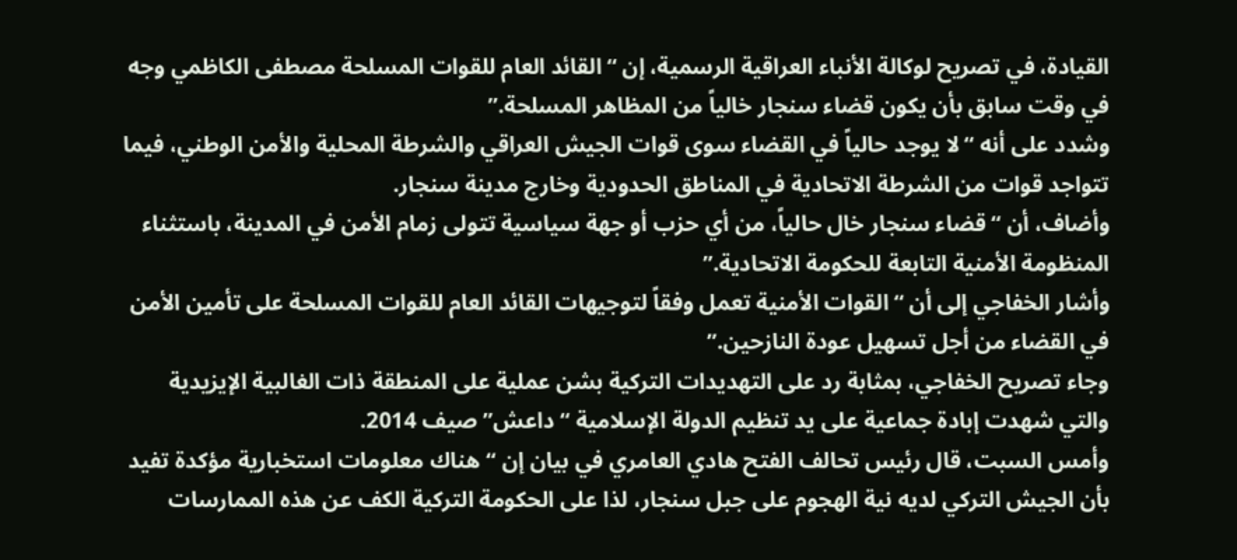القيادة، في تصريح لوكالة الأنباء العراقية الرسمية، إن “القائد العام للقوات المسلحة مصطفى الكاظمي وجه في وقت سابق بأن يكون قضاء سنجار خالياً من المظاهر المسلحة.”
وشدد على أنه “لا يوجد حالياً في القضاء سوى قوات الجيش العراقي والشرطة المحلية والأمن الوطني، فيما تتواجد قوات من الشرطة الاتحادية في المناطق الحدودية وخارج مدينة سنجار.
وأضاف، أن “قضاء سنجار خال حالياً، من أي حزب أو جهة سياسية تتولى زمام الأمن في المدينة، باستثناء المنظومة الأمنية التابعة للحكومة الاتحادية.”
وأشار الخفاجي إلى أن “القوات الأمنية تعمل وفقاً لتوجيهات القائد العام للقوات المسلحة على تأمين الأمن في القضاء من أجل تسهيل عودة النازحين.”
وجاء تصريح الخفاجي، بمثابة رد على التهديدات التركية بشن عملية على المنطقة ذات الغالبية الإيزيدية والتي شهدت إبادة جماعية على يد تنظيم الدولة الإسلامية “داعش” صيف 2014.
وأمس السبت، قال رئيس تحالف الفتح هادي العامري في بيان إن “هناك معلومات استخبارية مؤكدة تفيد بأن الجيش التركي لديه نية الهجوم على جبل سنجار، لذا على الحكومة التركية الكف عن هذه الممارسات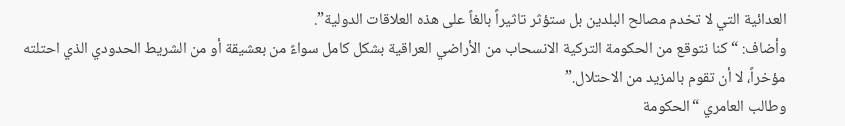العدائية التي لا تخدم مصالح البلدين بل ستؤثر تاثيراً بالغاً على هذه العلاقات الدولية”.
وأضاف: “كنا نتوقع من الحكومة التركية الانسحاب من الأراضي العراقية بشكل كامل سواءً من بعشيقة أو من الشريط الحدودي الذي احتلته مؤخراً، لا أن تقوم بالمزيد من الاحتلال.”
وطالب العامري “الحكومة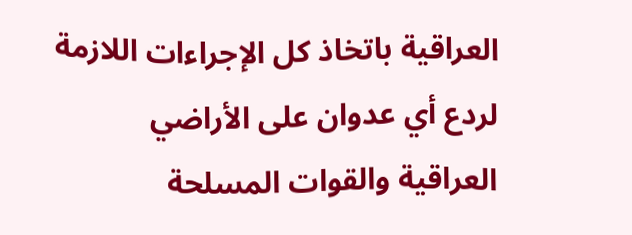العراقية باتخاذ كل الإجراءات اللازمة لردع أي عدوان على الأراضي العراقية والقوات المسلحة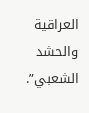العراقية والحشد الشعبي”.